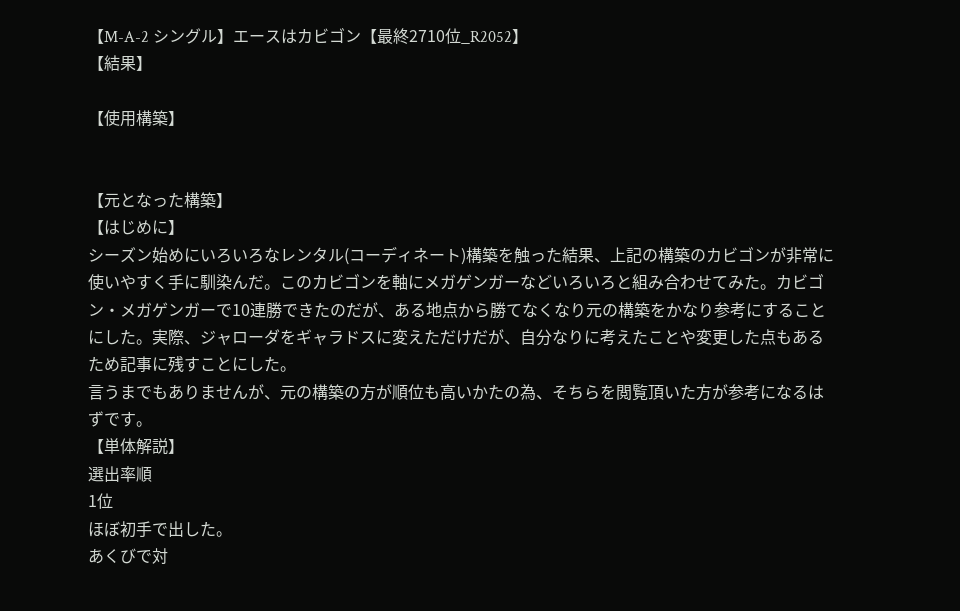【M-A-2 シングル】エースはカビゴン【最終2710位_R2052】
【結果】

【使用構築】


【元となった構築】
【はじめに】
シーズン始めにいろいろなレンタル(コーディネート)構築を触った結果、上記の構築のカビゴンが非常に使いやすく手に馴染んだ。このカビゴンを軸にメガゲンガーなどいろいろと組み合わせてみた。カビゴン・メガゲンガーで10連勝できたのだが、ある地点から勝てなくなり元の構築をかなり参考にすることにした。実際、ジャローダをギャラドスに変えただけだが、自分なりに考えたことや変更した点もあるため記事に残すことにした。
言うまでもありませんが、元の構築の方が順位も高いかたの為、そちらを閲覧頂いた方が参考になるはずです。
【単体解説】
選出率順
1位
ほぼ初手で出した。
あくびで対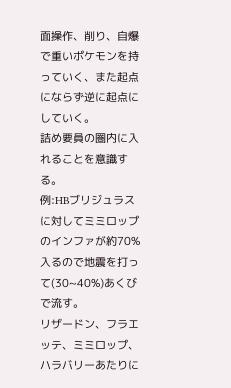面操作、削り、自爆で重いポケモンを持っていく、また起点にならず逆に起点にしていく。
詰め要員の圏内に入れることを意識する。
例:HBブリジュラスに対してミミロップのインファが約70%入るので地震を打って(30~40%)あくびで流す。
リザードン、フラエッテ、ミミロップ、ハラバリーあたりに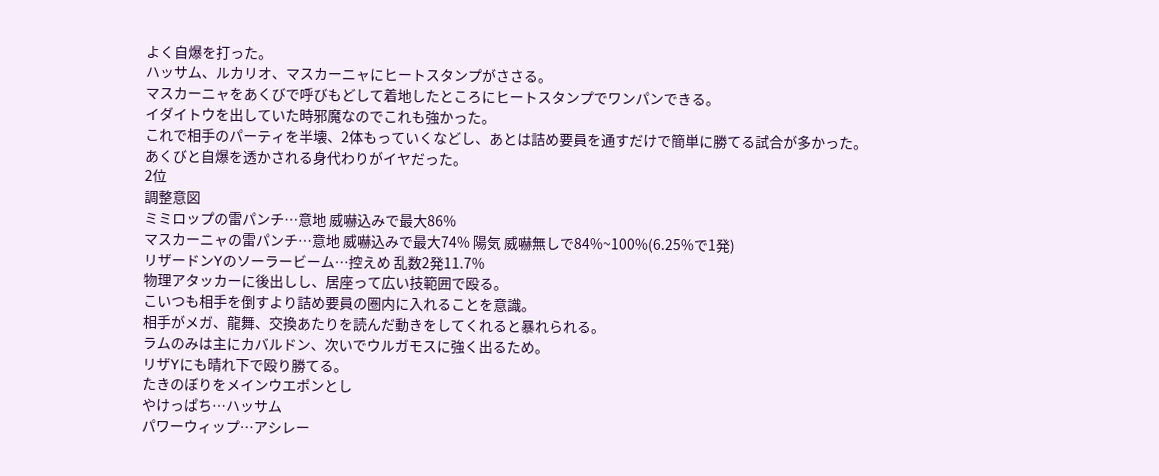よく自爆を打った。
ハッサム、ルカリオ、マスカーニャにヒートスタンプがささる。
マスカーニャをあくびで呼びもどして着地したところにヒートスタンプでワンパンできる。
イダイトウを出していた時邪魔なのでこれも強かった。
これで相手のパーティを半壊、2体もっていくなどし、あとは詰め要員を通すだけで簡単に勝てる試合が多かった。
あくびと自爆を透かされる身代わりがイヤだった。
2位
調整意図
ミミロップの雷パンチ…意地 威嚇込みで最大86%
マスカーニャの雷パンチ…意地 威嚇込みで最大74% 陽気 威嚇無しで84%~100%(6.25%で1発)
リザードンYのソーラービーム…控えめ 乱数2発11.7%
物理アタッカーに後出しし、居座って広い技範囲で殴る。
こいつも相手を倒すより詰め要員の圏内に入れることを意識。
相手がメガ、龍舞、交換あたりを読んだ動きをしてくれると暴れられる。
ラムのみは主にカバルドン、次いでウルガモスに強く出るため。
リザYにも晴れ下で殴り勝てる。
たきのぼりをメインウエポンとし
やけっぱち…ハッサム
パワーウィップ…アシレー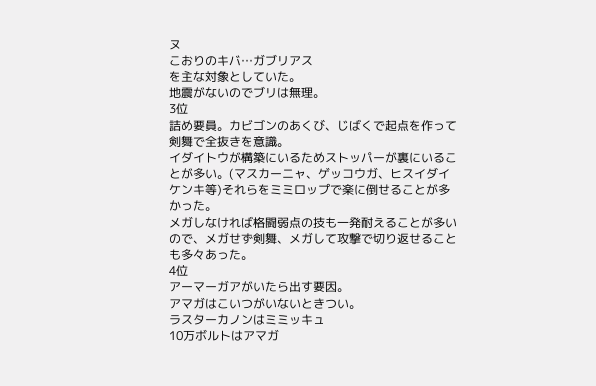ヌ
こおりのキバ…ガブリアス
を主な対象としていた。
地震がないのでブリは無理。
3位
詰め要員。カビゴンのあくび、じばくで起点を作って剣舞で全抜きを意識。
イダイトウが構築にいるためストッパーが裏にいることが多い。(マスカーニャ、ゲッコウガ、ヒスイダイケンキ等)それらをミミロップで楽に倒せることが多かった。
メガしなければ格闘弱点の技も一発耐えることが多いので、メガせず剣舞、メガして攻撃で切り返せることも多々あった。
4位
アーマーガアがいたら出す要因。
アマガはこいつがいないときつい。
ラスターカノンはミミッキュ
10万ボルトはアマガ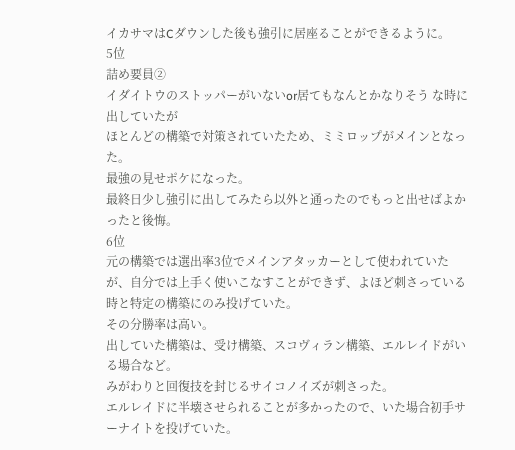イカサマはCダウンした後も強引に居座ることができるように。
5位
詰め要員②
イダイトウのストッパーがいないor居てもなんとかなりそう な時に出していたが
ほとんどの構築で対策されていたため、ミミロップがメインとなった。
最強の見せポケになった。
最終日少し強引に出してみたら以外と通ったのでもっと出せばよかったと後悔。
6位
元の構築では選出率3位でメインアタッカーとして使われていたが、自分では上手く使いこなすことができず、よほど刺さっている時と特定の構築にのみ投げていた。
その分勝率は高い。
出していた構築は、受け構築、スコヴィラン構築、エルレイドがいる場合など。
みがわりと回復技を封じるサイコノイズが刺さった。
エルレイドに半壊させられることが多かったので、いた場合初手サーナイトを投げていた。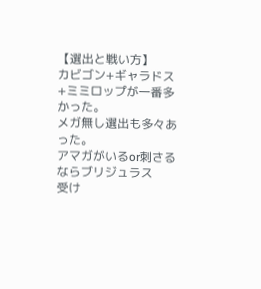【選出と戦い方】
カビゴン+ギャラドス+ミミロップが一番多かった。
メガ無し選出も多々あった。
アマガがいるor刺さるならブリジュラス
受け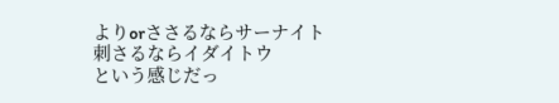よりorささるならサーナイト
刺さるならイダイトウ
という感じだっ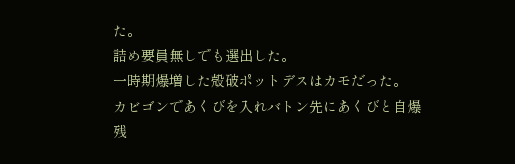た。
詰め要員無しでも選出した。
一時期爆増した殻破ポットデスはカモだった。
カビゴンであくびを入れバトン先にあくびと自爆
残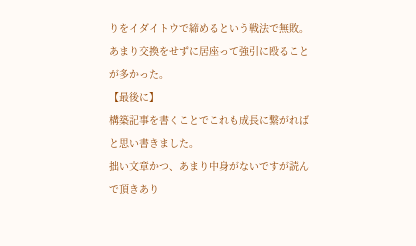りをイダイトウで締めるという戦法で無敗。
あまり交換をせずに居座って強引に殴ることが多かった。
【最後に】
構築記事を書くことでこれも成長に繋がればと思い書きました。
拙い文章かつ、あまり中身がないですが読んで頂きあり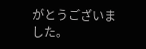がとうございました。